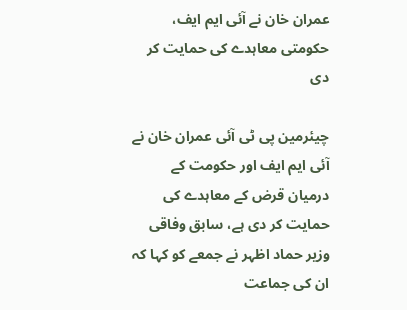عمران خان نے آئی ایم ایف، حکومتی معاہدے کی حمایت کر دی

چیئرمین پی ٹی آئی عمران خان نے آئی ایم ایف اور حکومت کے درمیان قرض کے معاہدے کی حمایت کر دی ہے، سابق وفاقی وزیر حماد اظہر نے جمعے کو کہا کہ ان کی جماعت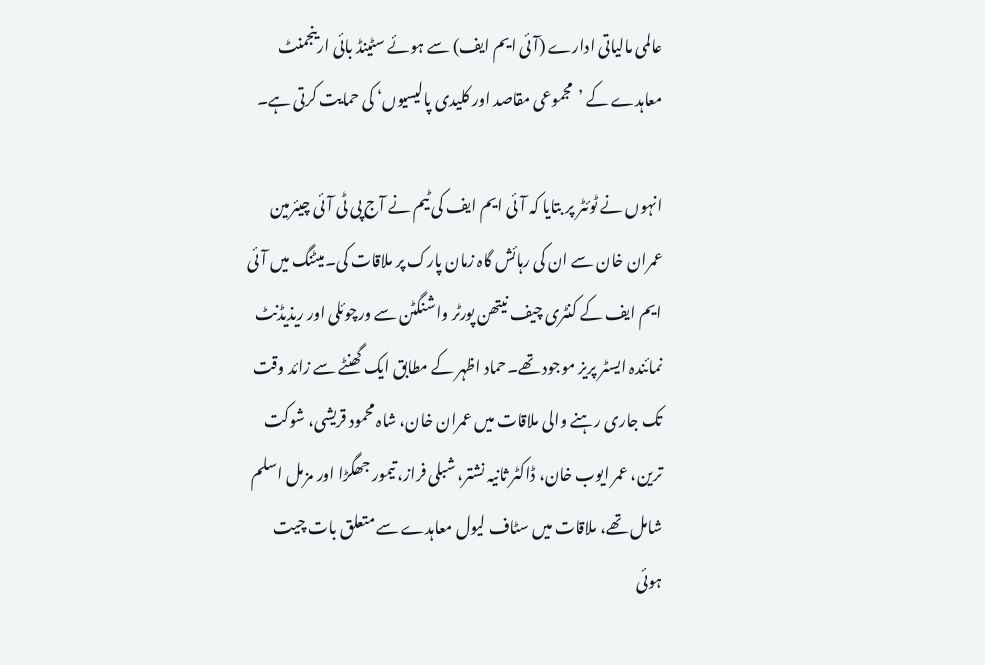عالمی مالیاتی ادارے (آئی ایم ایف) سے ہوئے سٹینڈ بائی ارینجمنٹ معاہدے کے ’مجموعی مقاصد اور کلیدی پالیسیوں‘ کی حمایت کرتی ہے۔

انہوں نے ٹوئٹر پر بتایا کہ آئی ایم ایف کی ٹیم نے آج پی ٹی آئی چیئرمین عمران خان سے ان کی رہائش گاہ زمان پارک پر ملاقات کی۔میٹنگ میں آئی ایم ایف کے کنٹری چیف نیتھن پورٹر واشنگٹن سے ورچوئلی اور ریذیڈنٹ نمائندہ ایسٹر پریز موجود تھے۔حماد اظہر کے مطابق ایک گھنٹے سے زائد وقت تک جاری رہنے والی ملاقات میں عمران خان، شاہ محمود قریشی، شوکت ترین، عمر ایوب خان، ڈاکٹر ثانیہ نشتر، شبلی فراز، تیمور جھگڑا اور مزمل اسلم شامل تھے، ملاقات میں سٹاف لیول معاہدے سے متعلق بات چیت ہوئی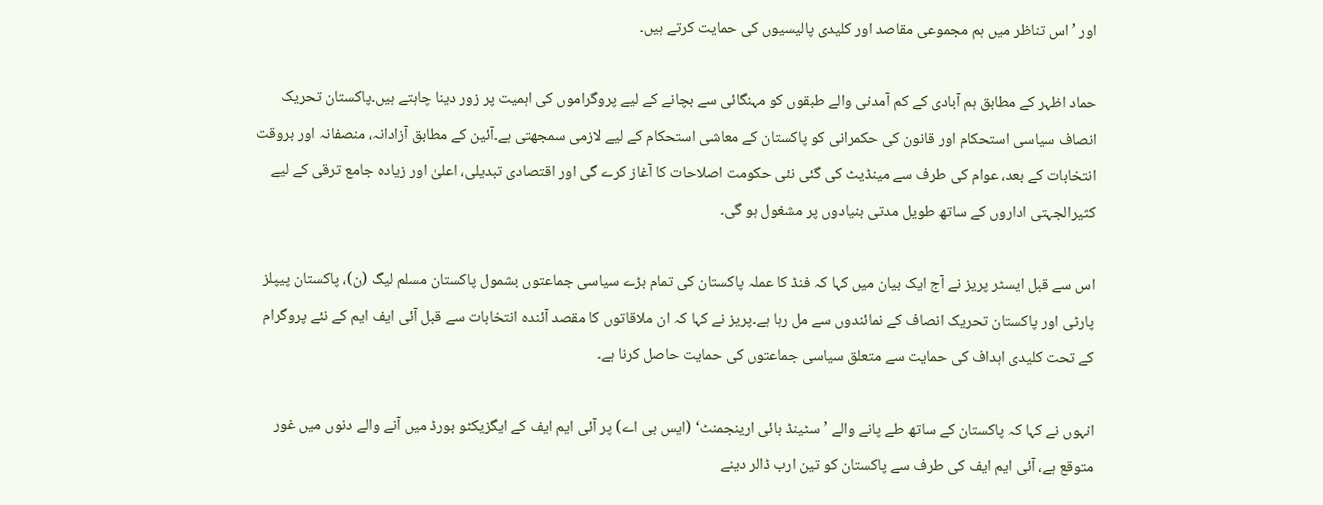اور ’اس تناظر میں ہم مجموعی مقاصد اور کلیدی پالیسیوں کی حمایت کرتے ہیں۔

حماد اظہر کے مطابق ہم آبادی کے کم آمدنی والے طبقوں کو مہنگائی سے بچانے کے لیے پروگراموں کی اہمیت پر زور دینا چاہتے ہیں۔پاکستان تحریک انصاف سیاسی استحکام اور قانون کی حکمرانی کو پاکستان کے معاشی استحکام کے لیے لازمی سمجھتی ہے۔آئین کے مطابق آزادانہ، منصفانہ اور بروقت انتخابات کے بعد، عوام کی طرف سے مینڈیٹ کی گئی نئی حکومت اصلاحات کا آغاز کرے گی اور اقتصادی تبدیلی، اعلیٰ اور زیادہ جامع ترقی کے لیے کثیرالجہتی اداروں کے ساتھ طویل مدتی بنیادوں پر مشغول ہو گی۔

اس سے قبل ایسٹر پریز نے آج ایک بیان میں کہا کہ فنڈ کا عملہ پاکستان کی تمام بڑے سیاسی جماعتوں بشمول پاکستان مسلم لیگ (ن)، پاکستان پیپلز پارٹی اور پاکستان تحریک انصاف کے نمائندوں سے مل رہا ہے۔پریز نے کہا کہ ان ملاقاتوں کا مقصد آئندہ انتخابات سے قبل آئی ایف ایم کے نئے پروگرام کے تحت کلیدی اہداف کی حمایت سے متعلق سیاسی جماعتوں کی حمایت حاصل کرنا ہے۔

انہوں نے کہا کہ پاکستان کے ساتھ طے پانے والے ’سٹینڈ بائی ارینجمنٹ‘ (ایس بی اے) پر آئی ایم ایف کے ایگزیکٹو بورڈ میں آنے والے دنوں میں غور متوقع ہے، آئی ایم ایف کی طرف سے پاکستان کو تین ارب ڈالر دینے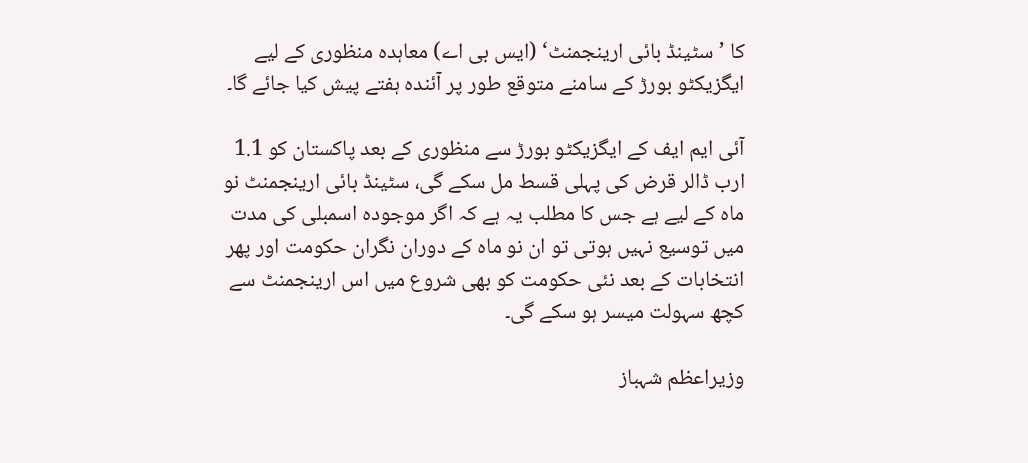کا ’سٹینڈ بائی ارینجمنٹ‘ (ایس بی اے) معاہدہ منظوری کے لیے ایگزیکٹو بورڑ کے سامنے متوقع طور پر آئندہ ہفتے پیش کیا جائے گا۔

آئی ایم ایف کے ایگزیکٹو بورڑ سے منظوری کے بعد پاکستان کو 1.1 ارب ڈالر قرض کی پہلی قسط مل سکے گی، سٹینڈ بائی ارینجمنٹ نو ماہ کے لیے ہے جس کا مطلب یہ ہے کہ اگر موجودہ اسمبلی کی مدت میں توسیع نہیں ہوتی تو ان نو ماہ کے دوران نگران حکومت اور پھر انتخابات کے بعد نئی حکومت کو بھی شروع میں اس ارینجمنٹ سے کچھ سہولت میسر ہو سکے گی۔

وزیراعظم شہباز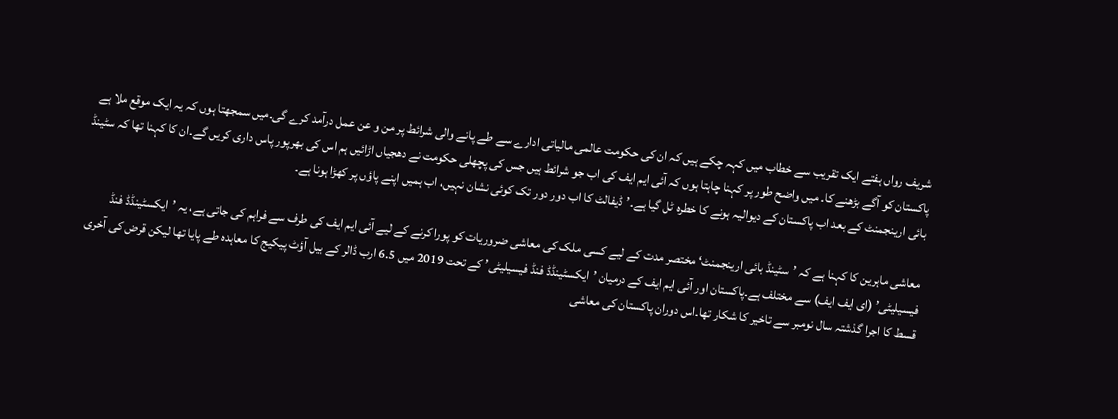شریف رواں ہفتے ایک تقریب سے خطاب میں کہہ چکے ہیں کہ ان کی حکومت عالمی مالیاتی ادارے سے طے پانے والی شرائط پر من و عن عمل درآمد کرے گی۔میں سمجھتا ہوں کہ یہ ایک موقع ملا ہے پاکستان کو آگے بڑھنے کا۔ میں واضح طور پر کہنا چاہتا ہوں کہ آئی ایم ایف کی اب جو شرائط ہیں جس کی پچھلی حکومت نے دھجیاں اڑائیں ہم اس کی بھرپور پاس داری کریں گے۔ان کا کہنا تھا کہ سٹینڈ بائی ارینجمنٹ کے بعد اب پاکستان کے دیوالیہ ہونے کا خطرہ ٹل گیا ہے۔’ڈیفالٹ کا اب دور دور تک کوئی نشان نہیں، اب ہمیں اپنے پاؤں پر کھڑا ہونا ہے۔

معاشی ماہرین کا کہنا ہے کہ ’سٹینڈ بائی ارینجمنٹ‘ مختصر مدت کے لیے کسی ملک کی معاشی ضروریات کو پورا کرنے کے لیے آئی ایم ایف کی طرف سے فراہم کی جاتی ہے، یہ ’ایکسٹینڈڈ فنڈ فیسیلیٹی’ (ای ایف ایف) سے مختلف ہے۔پاکستان اور آئی ایم ایف کے درمیان ’ایکسٹینڈڈ فنڈ فیسیلیٹی’ کے تحت 2019 میں 6.5 ارب ڈالر کے بیل آؤٹ پیکیج کا معاہدہ طے پایا تھا لیکن قرض کی آخری قسط کا اجرا گذشتہ سال نومبر سے تاخیر کا شکار تھا۔اس دوران پاکستان کی معاشی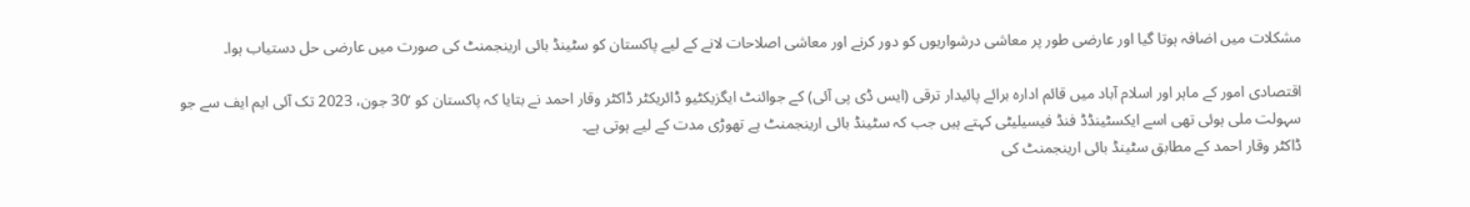مشکلات میں اضافہ ہوتا گیا اور عارضی طور پر معاشی درشواریوں کو دور کرنے اور معاشی اصلاحات لانے کے لیے پاکستان کو سٹینڈ بائی ارینجمنٹ کی صورت میں عارضی حل دستیاب ہوا۔

اقتصادی امور کے ماہر اور اسلام آباد میں قائم ادارہ برائے پائیدار ترقی (ایس ڈی پی آئی) کے جوائنٹ ایگزیکٹیو ڈائریکٹر ڈاکٹر وقار احمد نے بتایا کہ پاکستان کو ’30 جون، 2023 تک آئی ایم ایف سے جو سہولت ملی ہوئی تھی اسے ایکسٹینڈڈ فنڈ فیسیلیٹی کہتے ہیں جب کہ سٹینڈ بائی ارینجمنٹ ہے تھوڑی مدت کے لیے ہوتی ہے۔
ڈاکٹر وقار احمد کے مطابق سٹینڈ بائی ارینجمنٹ کی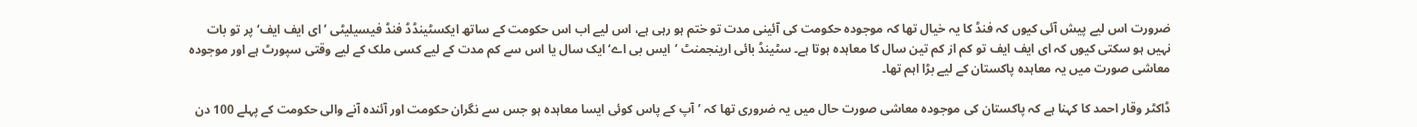ضرورت اس لیے پیش آئی کیوں کہ فنڈ کا یہ خیال تھا کہ موجودہ حکومت کی آئینی مدت تو ختم ہو رہی ہے، اس لیے اب اس حکومت کے ساتھ ایکسٹینڈڈ فنڈ فیسیلیٹی ’ای ایف ایف‘ پر تو بات نہیں ہو سکتی کیوں کہ ای ایف ایف تو کم از کم تین سال کا معاہدہ ہوتا ہے۔ سٹینڈ بائی ارینجمنٹ ’ایس بی اے‘ ایک سال یا اس سے کم مدت کے لیے کسی ملک کے لیے وقتی سپورٹ ہے اور موجودہ معاشی صورت میں یہ معاہدہ پاکستان کے لیے بڑا اہم تھا۔

ڈاکٹر وقار احمد کا کہنا ہے کہ پاکستان کی موجودہ معاشی صورت حال میں یہ ضروری تھا کہ ’آپ کے پاس کوئی ایسا معاہدہ ہو جس سے نگران حکومت اور آئندہ آنے والی حکومت کے پہلے 100 دن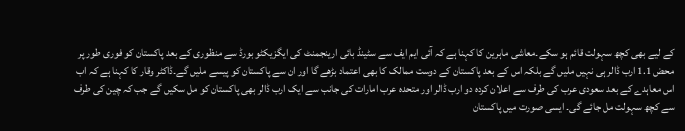کے لیے بھی کچھ سہولت قائم ہو سکے۔معاشی ماہرین کا کہنا ہے کہ آئی ایم ایف سے سٹینڈ بائی ارینجمنٹ کی ایگزیکٹو بورڈ سے منظوری کے بعد پاکستان کو فوری طور پر محض 1.1 ارب ڈالر ہی نہیں ملیں گے بلکہ اس کے بعد پاکستان کے دوست ممالک کا بھی اعتماد بڑھے گا اور ان سے پاکستان کو پیسے ملیں گے۔ڈاکٹر وقار کا کہنا ہے کہ اب اس معاہدے کے بعد سعودی عرب کی طرف سے اعلان کردہ دو ارب ڈالر اور متحدہ عرب امارات کی جانب سے ایک ارب ڈالر بھی پاکستان کو مل سکیں گے جب کہ چین کی طرف سے کچھ سہولت مل جائے گی۔ ایسی صورت میں پاکستان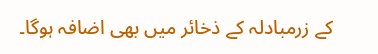کے زرمبادلہ کے ذخائر میں بھی اضافہ ہوگا۔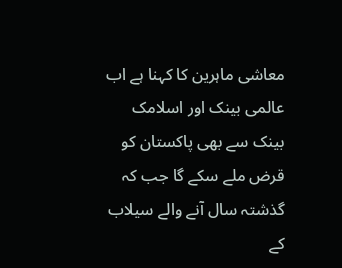معاشی ماہرین کا کہنا ہے اب عالمی بینک اور اسلامک بینک سے بھی پاکستان کو قرض ملے سکے گا جب کہ گذشتہ سال آنے والے سیلاب کے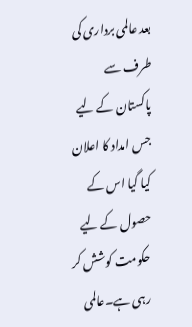بعد عالمی برداری کی طرف سے پاکستان کے لیے جس امداد کا اعلان کیا گیا اس کے حصول کے لیے حکومت کوشش کر رہی ہے۔عالمی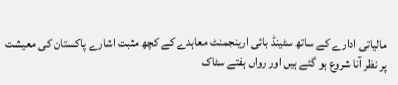مالیاتی ادارے کے ساتھ سٹینڈ بائی ارینجمنٹ معاہدے کے کچھ مثبت اشارے پاکستان کی معیشت پر نظر آنا شروع ہو گئے ہیں اور رواں ہفتے سٹاک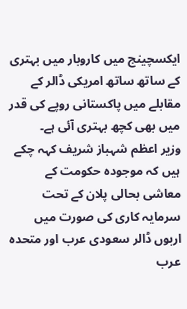ایکسچینج میں کاروبار میں بہتری کے ساتھ ساتھ امریکی ڈالر کے مقابلے میں پاکستانی روپے کی قدر میں بھی کچھ بہتری آئی ہے۔
وزیر اعظم شہباز شریف کہہ چکے ہیں کہ موجودہ حکومت کے معاشی بحالی پلان کے تحت سرمایہ کاری کی صورت میں اربوں ڈالر سعودی عرب اور متحدہ عرب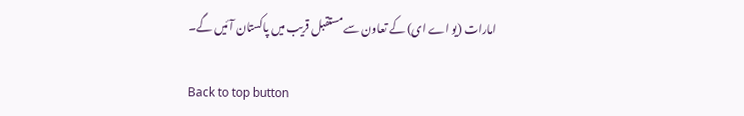امارات (یو اے ای) کے تعاون سے مستقبل قریب میں پاکستان آئیں گے۔

Back to top button